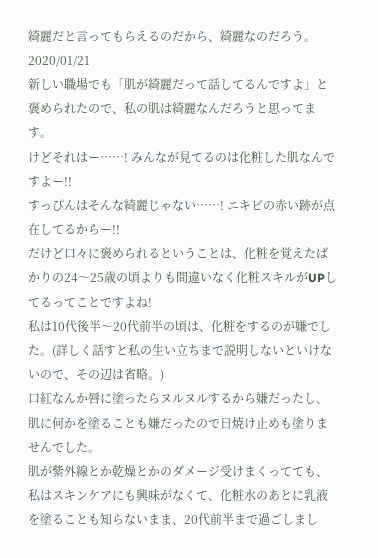綺麗だと言ってもらえるのだから、綺麗なのだろう。2020/01/21
新しい職場でも「肌が綺麗だって話してるんですよ」と褒められたので、私の肌は綺麗なんだろうと思ってます。
けどそれはー……! みんなが見てるのは化粧した肌なんですよー!!
すっぴんはそんな綺麗じゃない……! ニキビの赤い跡が点在してるからー!!
だけど口々に褒められるということは、化粧を覚えたばかりの24〜25歳の頃よりも間違いなく化粧スキルがUPしてるってことですよね!
私は10代後半〜20代前半の頃は、化粧をするのが嫌でした。(詳しく話すと私の生い立ちまで説明しないといけないので、その辺は省略。)
口紅なんか唇に塗ったらヌルヌルするから嫌だったし、肌に何かを塗ることも嫌だったので日焼け止めも塗りませんでした。
肌が紫外線とか乾燥とかのダメージ受けまくってても、私はスキンケアにも興味がなくて、化粧水のあとに乳液を塗ることも知らないまま、20代前半まで過ごしまし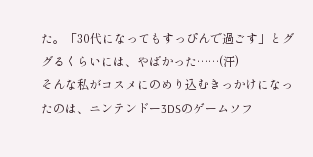た。「30代になってもすっぴんで過ごす」とググるくらいには、やばかった……(汗)
そんな私がコスメにのめり込むきっかけになったのは、ニンテンドー3DSのゲームソフ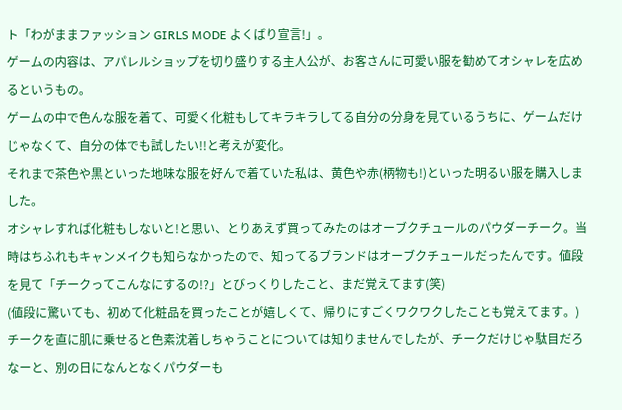ト「わがままファッション GIRLS MODE よくばり宣言!」。
ゲームの内容は、アパレルショップを切り盛りする主人公が、お客さんに可愛い服を勧めてオシャレを広めるというもの。
ゲームの中で色んな服を着て、可愛く化粧もしてキラキラしてる自分の分身を見ているうちに、ゲームだけじゃなくて、自分の体でも試したい!!と考えが変化。
それまで茶色や黒といった地味な服を好んで着ていた私は、黄色や赤(柄物も!)といった明るい服を購入しました。
オシャレすれば化粧もしないと!と思い、とりあえず買ってみたのはオーブクチュールのパウダーチーク。当時はちふれもキャンメイクも知らなかったので、知ってるブランドはオーブクチュールだったんです。値段を見て「チークってこんなにするの!?」とびっくりしたこと、まだ覚えてます(笑)
(値段に驚いても、初めて化粧品を買ったことが嬉しくて、帰りにすごくワクワクしたことも覚えてます。)
チークを直に肌に乗せると色素沈着しちゃうことについては知りませんでしたが、チークだけじゃ駄目だろなーと、別の日になんとなくパウダーも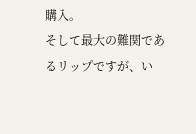購入。
そして最大の難関であるリップですが、い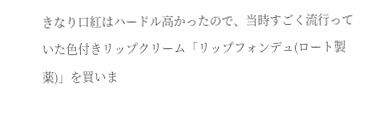きなり口紅はハードル高かったので、当時すごく流行っていた色付きリップクリーム「リップフォンデュ(ロート製薬)」を買いま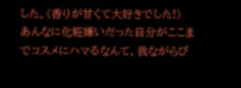した。(香りが甘くて大好きでした!)
あんなに化粧嫌いだった自分がここまでコスメにハマるなんて、我ながらび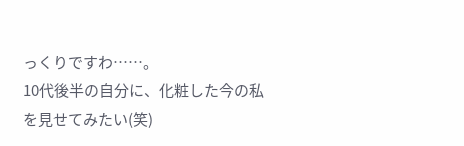っくりですわ……。
10代後半の自分に、化粧した今の私を見せてみたい(笑)